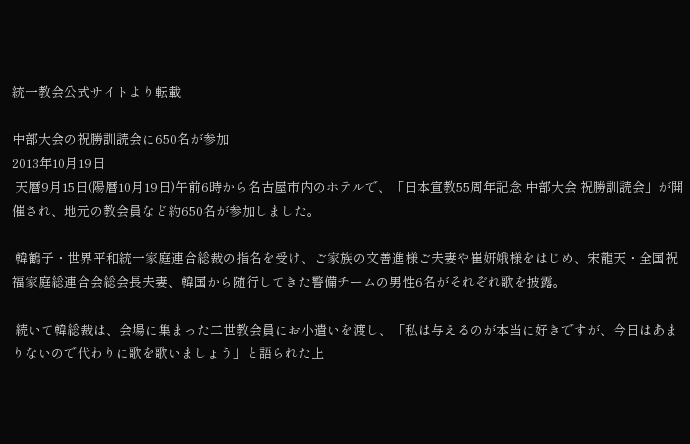統一教会公式サイトより転載

中部大会の祝勝訓読会に650名が参加
2013年10月19日
 天暦9月15日(陽暦10月19日)午前6時から名古屋市内のホテルで、「日本宣教55周年記念 中部大会 祝勝訓読会」が開催され、地元の教会員など約650名が参加しました。

 韓鶴子・世界平和統一家庭連合総裁の指名を受け、ご家族の文善進様ご夫妻や崔妍娥様をはじめ、宋龍天・全国祝福家庭総連合会総会長夫妻、韓国から随行してきた警備チームの男性6名がそれぞれ歌を披露。

 続いて韓総裁は、会場に集まった二世教会員にお小遣いを渡し、「私は与えるのが本当に好きですが、今日はあまりないので代わりに歌を歌いましょう」と語られた上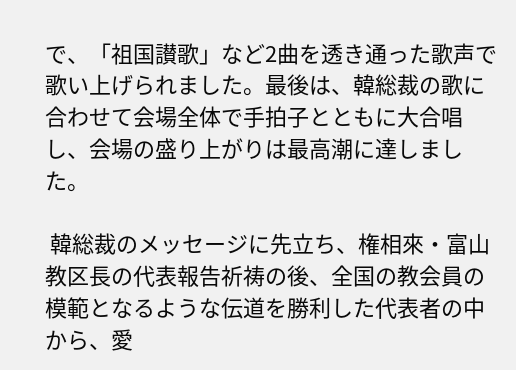で、「祖国讃歌」など2曲を透き通った歌声で歌い上げられました。最後は、韓総裁の歌に合わせて会場全体で手拍子とともに大合唱し、会場の盛り上がりは最高潮に達しました。

 韓総裁のメッセージに先立ち、権相來・富山教区長の代表報告祈祷の後、全国の教会員の模範となるような伝道を勝利した代表者の中から、愛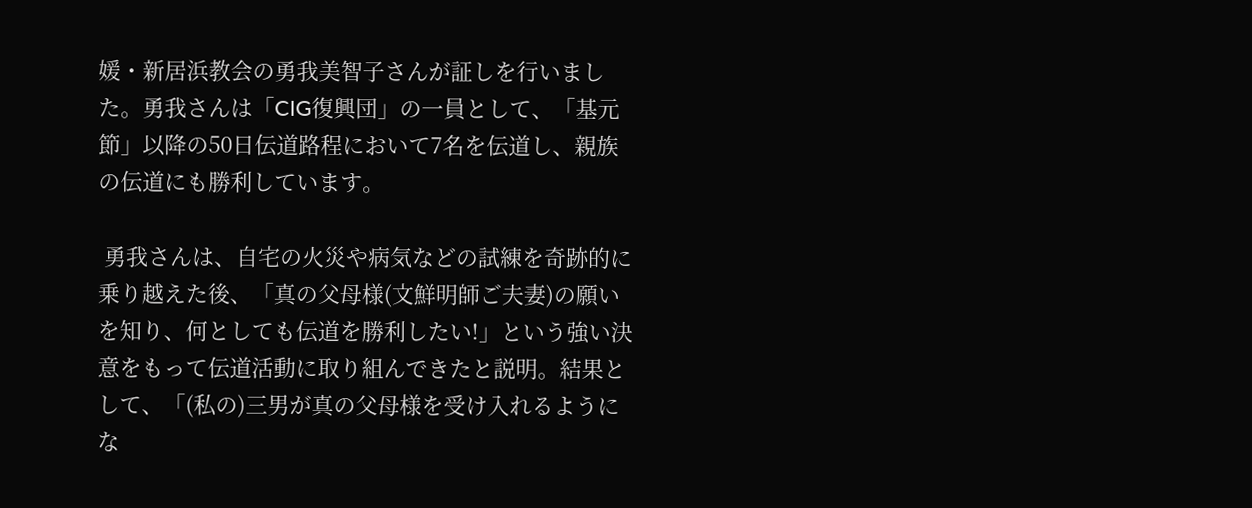媛・新居浜教会の勇我美智子さんが証しを行いました。勇我さんは「CIG復興団」の一員として、「基元節」以降の50日伝道路程において7名を伝道し、親族の伝道にも勝利しています。

 勇我さんは、自宅の火災や病気などの試練を奇跡的に乗り越えた後、「真の父母様(文鮮明師ご夫妻)の願いを知り、何としても伝道を勝利したい!」という強い決意をもって伝道活動に取り組んできたと説明。結果として、「(私の)三男が真の父母様を受け入れるようにな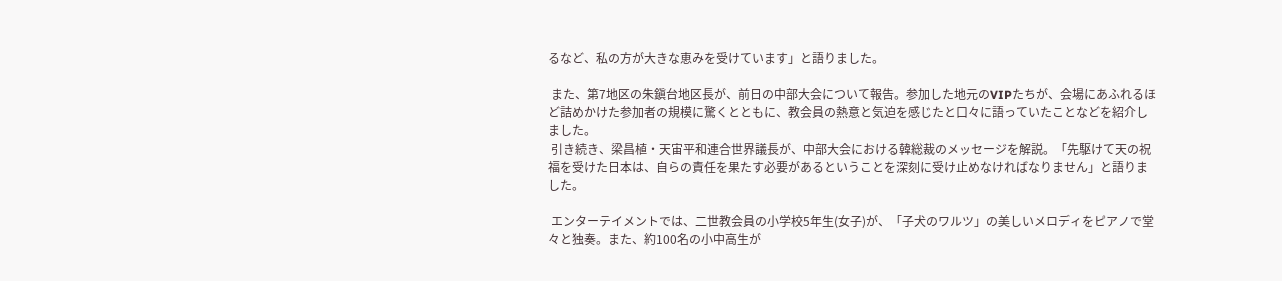るなど、私の方が大きな恵みを受けています」と語りました。

 また、第7地区の朱鎭台地区長が、前日の中部大会について報告。参加した地元のVIPたちが、会場にあふれるほど詰めかけた参加者の規模に驚くとともに、教会員の熱意と気迫を感じたと口々に語っていたことなどを紹介しました。
 引き続き、梁昌植・天宙平和連合世界議長が、中部大会における韓総裁のメッセージを解説。「先駆けて天の祝福を受けた日本は、自らの責任を果たす必要があるということを深刻に受け止めなければなりません」と語りました。

 エンターテイメントでは、二世教会員の小学校5年生(女子)が、「子犬のワルツ」の美しいメロディをピアノで堂々と独奏。また、約100名の小中高生が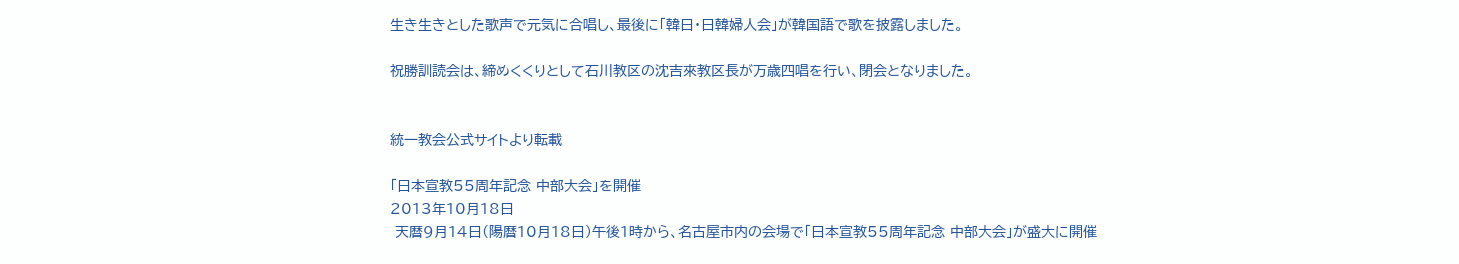生き生きとした歌声で元気に合唱し、最後に「韓日・日韓婦人会」が韓国語で歌を披露しました。

祝勝訓読会は、締めくくりとして石川教区の沈吉來教区長が万歳四唱を行い、閉会となりました。


統一教会公式サイトより転載

「日本宣教55周年記念 中部大会」を開催
2013年10月18日
 天暦9月14日(陽暦10月18日)午後1時から、名古屋市内の会場で「日本宣教55周年記念 中部大会」が盛大に開催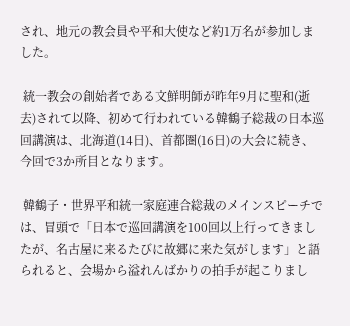され、地元の教会員や平和大使など約1万名が参加しました。

 統一教会の創始者である文鮮明師が昨年9月に聖和(逝去)されて以降、初めて行われている韓鶴子総裁の日本巡回講演は、北海道(14日)、首都圏(16日)の大会に続き、今回で3か所目となります。

 韓鶴子・世界平和統一家庭連合総裁のメインスピーチでは、冒頭で「日本で巡回講演を100回以上行ってきましたが、名古屋に来るたびに故郷に来た気がします」と語られると、会場から溢れんばかりの拍手が起こりまし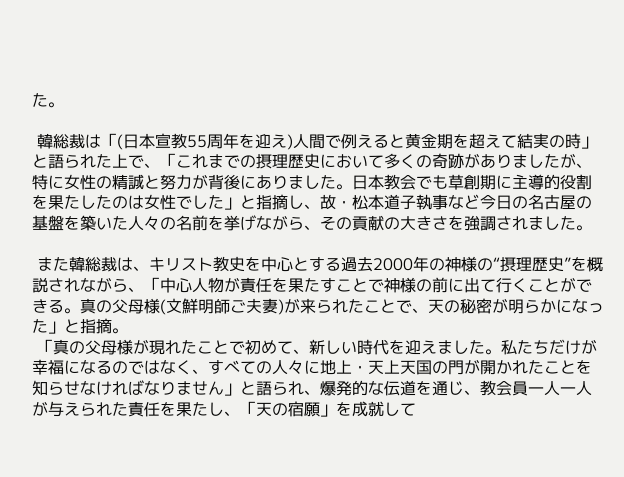た。

 韓総裁は「(日本宣教55周年を迎え)人間で例えると黄金期を超えて結実の時」と語られた上で、「これまでの摂理歴史において多くの奇跡がありましたが、特に女性の精誠と努力が背後にありました。日本教会でも草創期に主導的役割を果たしたのは女性でした」と指摘し、故・松本道子執事など今日の名古屋の基盤を築いた人々の名前を挙げながら、その貢献の大きさを強調されました。

 また韓総裁は、キリスト教史を中心とする過去2000年の神様の“摂理歴史”を概説されながら、「中心人物が責任を果たすことで神様の前に出て行くことができる。真の父母様(文鮮明師ご夫妻)が来られたことで、天の秘密が明らかになった」と指摘。
 「真の父母様が現れたことで初めて、新しい時代を迎えました。私たちだけが幸福になるのではなく、すべての人々に地上・天上天国の門が開かれたことを知らせなければなりません」と語られ、爆発的な伝道を通じ、教会員一人一人が与えられた責任を果たし、「天の宿願」を成就して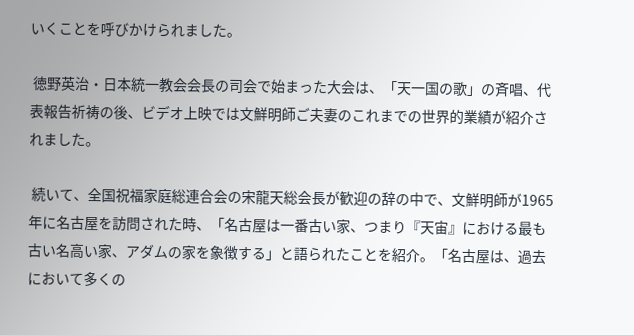いくことを呼びかけられました。

 徳野英治・日本統一教会会長の司会で始まった大会は、「天一国の歌」の斉唱、代表報告祈祷の後、ビデオ上映では文鮮明師ご夫妻のこれまでの世界的業績が紹介されました。

 続いて、全国祝福家庭総連合会の宋龍天総会長が歓迎の辞の中で、文鮮明師が1965年に名古屋を訪問された時、「名古屋は一番古い家、つまり『天宙』における最も古い名高い家、アダムの家を象徴する」と語られたことを紹介。「名古屋は、過去において多くの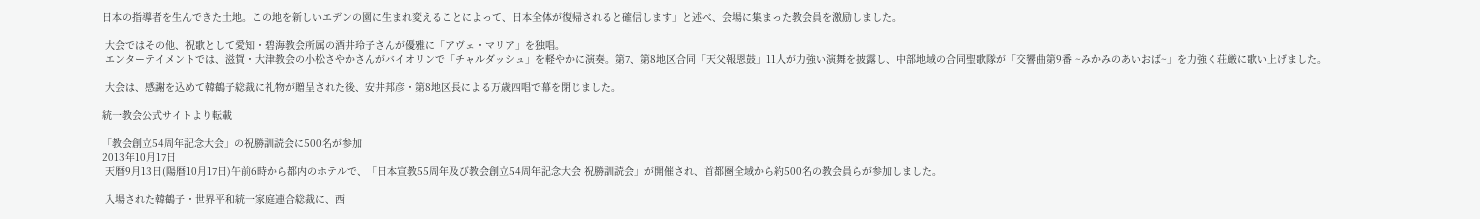日本の指導者を生んできた土地。この地を新しいエデンの園に生まれ変えることによって、日本全体が復帰されると確信します」と述べ、会場に集まった教会員を激励しました。

 大会ではその他、祝歌として愛知・碧海教会所属の酒井玲子さんが優雅に「アヴェ・マリア」を独唱。
 エンターテイメントでは、滋賀・大津教会の小松さやかさんがバイオリンで「チャルダッシュ」を軽やかに演奏。第7、第8地区合同「天父報恩鼓」11人が力強い演舞を披露し、中部地域の合同聖歌隊が「交響曲第9番 ~みかみのあいおば~」を力強く荘厳に歌い上げました。

 大会は、感謝を込めて韓鶴子総裁に礼物が贈呈された後、安井邦彦・第8地区長による万歳四唱で幕を閉じました。

統一教会公式サイトより転載

「教会創立54周年記念大会」の祝勝訓読会に500名が参加
2013年10月17日
 天暦9月13日(陽暦10月17日)午前6時から都内のホテルで、「日本宣教55周年及び教会創立54周年記念大会 祝勝訓読会」が開催され、首都圏全域から約500名の教会員らが参加しました。

 入場された韓鶴子・世界平和統一家庭連合総裁に、西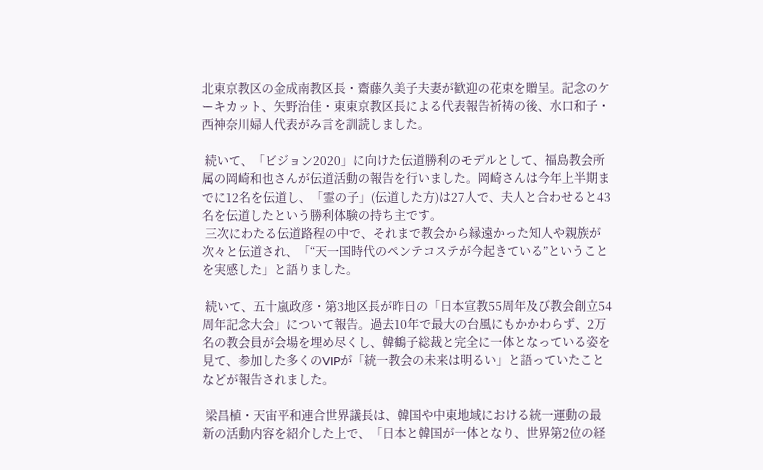北東京教区の金成南教区長・齋藤久美子夫妻が歓迎の花束を贈呈。記念のケーキカット、矢野治佳・東東京教区長による代表報告祈祷の後、水口和子・西神奈川婦人代表がみ言を訓読しました。

 続いて、「ビジョン2020」に向けた伝道勝利のモデルとして、福島教会所属の岡崎和也さんが伝道活動の報告を行いました。岡崎さんは今年上半期までに12名を伝道し、「霊の子」(伝道した方)は27人で、夫人と合わせると43名を伝道したという勝利体験の持ち主です。
 三次にわたる伝道路程の中で、それまで教会から縁遠かった知人や親族が次々と伝道され、「“天一国時代のペンテコステが今起きている”ということを実感した」と語りました。

 続いて、五十嵐政彦・第3地区長が昨日の「日本宣教55周年及び教会創立54周年記念大会」について報告。過去10年で最大の台風にもかかわらず、2万名の教会員が会場を埋め尽くし、韓鶴子総裁と完全に一体となっている姿を見て、参加した多くのVIPが「統一教会の未来は明るい」と語っていたことなどが報告されました。

 梁昌植・天宙平和連合世界議長は、韓国や中東地域における統一運動の最新の活動内容を紹介した上で、「日本と韓国が一体となり、世界第2位の経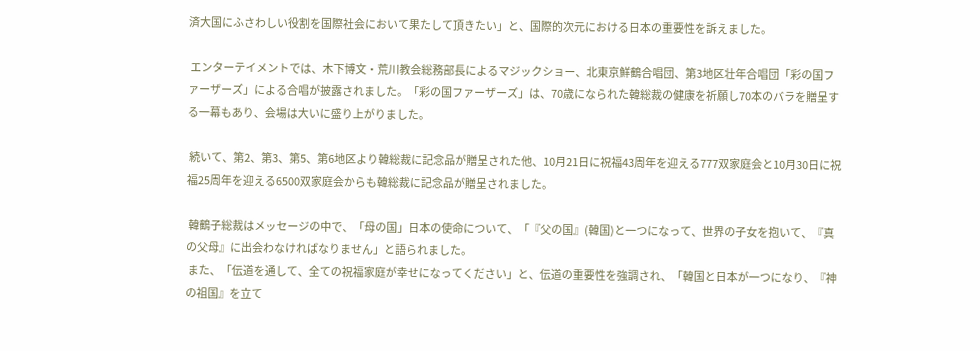済大国にふさわしい役割を国際社会において果たして頂きたい」と、国際的次元における日本の重要性を訴えました。

 エンターテイメントでは、木下博文・荒川教会総務部長によるマジックショー、北東京鮮鶴合唱団、第3地区壮年合唱団「彩の国ファーザーズ」による合唱が披露されました。「彩の国ファーザーズ」は、70歳になられた韓総裁の健康を祈願し70本のバラを贈呈する一幕もあり、会場は大いに盛り上がりました。

 続いて、第2、第3、第5、第6地区より韓総裁に記念品が贈呈された他、10月21日に祝福43周年を迎える777双家庭会と10月30日に祝福25周年を迎える6500双家庭会からも韓総裁に記念品が贈呈されました。

 韓鶴子総裁はメッセージの中で、「母の国」日本の使命について、「『父の国』(韓国)と一つになって、世界の子女を抱いて、『真の父母』に出会わなければなりません」と語られました。
 また、「伝道を通して、全ての祝福家庭が幸せになってください」と、伝道の重要性を強調され、「韓国と日本が一つになり、『神の祖国』を立て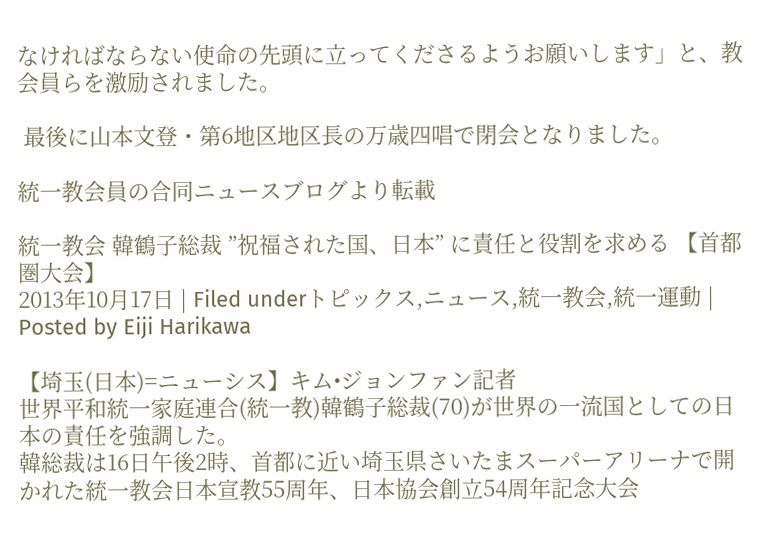なければならない使命の先頭に立ってくださるようお願いします」と、教会員らを激励されました。

 最後に山本文登・第6地区地区長の万歳四唱で閉会となりました。

統一教会員の合同ニュースブログより転載

統一教会 韓鶴子総裁 ”祝福された国、日本” に責任と役割を求める 【首都圏大会】
2013年10月17日 | Filed underトピックス,ニュース,統一教会,統一運動 | Posted by Eiji Harikawa

【埼玉(日本)=ニューシス】キム•ジョンファン記者
世界平和統一家庭連合(統一教)韓鶴子総裁(70)が世界の一流国としての日本の責任を強調した。
韓総裁は16日午後2時、首都に近い埼玉県さいたまスーパーアリーナで開かれた統一教会日本宣教55周年、日本協会創立54周年記念大会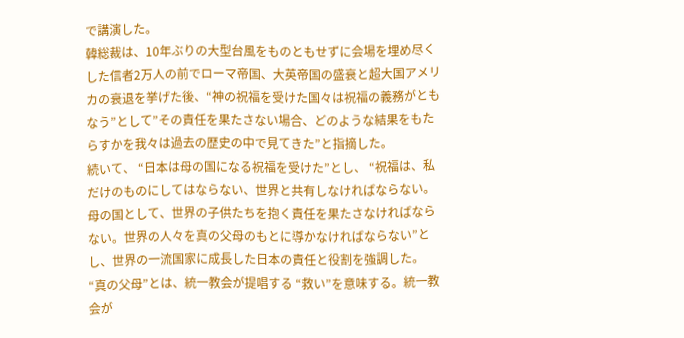で講演した。
韓総裁は、10年ぶりの大型台風をものともせずに会場を埋め尽くした信者2万人の前でローマ帝国、大英帝国の盛衰と超大国アメリカの衰退を挙げた後、“神の祝福を受けた国々は祝福の義務がともなう”として”その責任を果たさない場合、どのような結果をもたらすかを我々は過去の歴史の中で見てきた”と指摘した。
続いて、 “日本は母の国になる祝福を受けた”とし、 “祝福は、私だけのものにしてはならない、世界と共有しなければならない。母の国として、世界の子供たちを抱く責任を果たさなければならない。世界の人々を真の父母のもとに導かなければならない”とし、世界の一流国家に成長した日本の責任と役割を強調した。
“真の父母”とは、統一教会が提唱する “救い”を意味する。統一教会が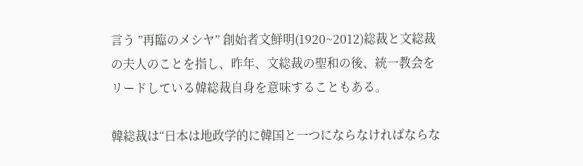言う ”再臨のメシヤ” 創始者文鮮明(1920~2012)総裁と文総裁の夫人のことを指し、昨年、文総裁の聖和の後、統一教会をリードしている韓総裁自身を意味することもある。

韓総裁は“日本は地政学的に韓国と一つにならなければならな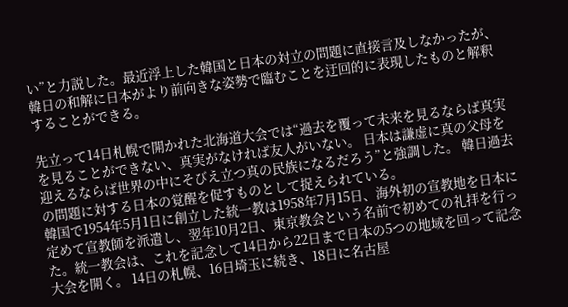い”と力説した。最近浮上した韓国と日本の対立の問題に直接言及しなかったが、韓日の和解に日本がより前向きな姿勢で臨むことを迂回的に表現したものと解釈することができる。

先立って14日札幌で開かれた北海道大会では“過去を覆って未来を見るならば真実を見ることができない、真実がなければ友人がいない。 日本は謙虚に真の父母を迎えるならば世界の中にそびえ立つ真の民族になるだろう”と強調した。 韓日過去の問題に対する日本の覚醒を促すものとして捉えられている。
韓国で1954年5月1日に創立した統一教は1958年7月15日、海外初の宣教地を日本に定めて宣教師を派遣し、翌年10月2日、東京教会という名前で初めての礼拝を行った。統一教会は、これを記念して14日から22日まで日本の5つの地域を回って記念大会を開く。 14日の札幌、16日埼玉に続き、18日に名古屋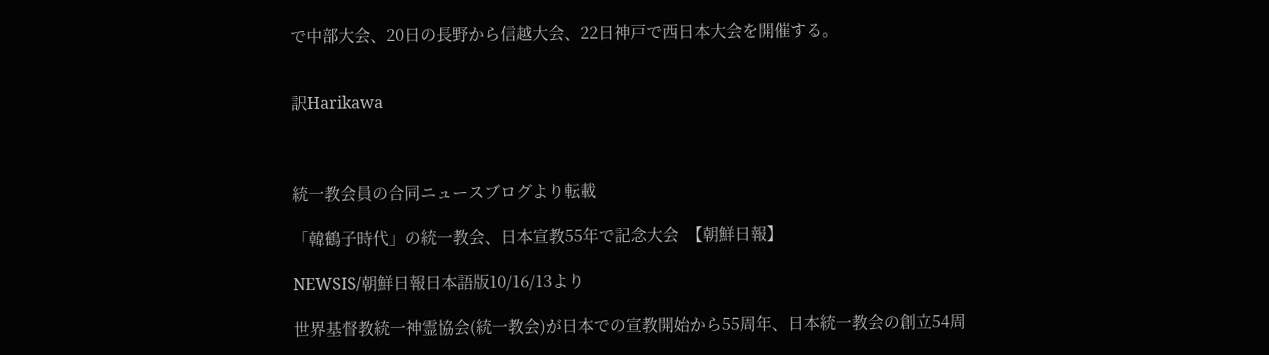で中部大会、20日の長野から信越大会、22日神戸で西日本大会を開催する。


訳Harikawa



統一教会員の合同ニュースブログより転載

「韓鶴子時代」の統一教会、日本宣教55年で記念大会  【朝鮮日報】

NEWSIS/朝鮮日報日本語版10/16/13より

世界基督教統一神霊協会(統一教会)が日本での宣教開始から55周年、日本統一教会の創立54周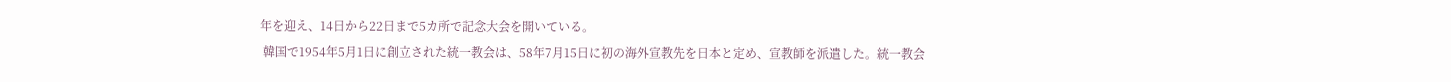年を迎え、14日から22日まで5カ所で記念大会を開いている。
 韓国で1954年5月1日に創立された統一教会は、58年7月15日に初の海外宣教先を日本と定め、宣教師を派遣した。統一教会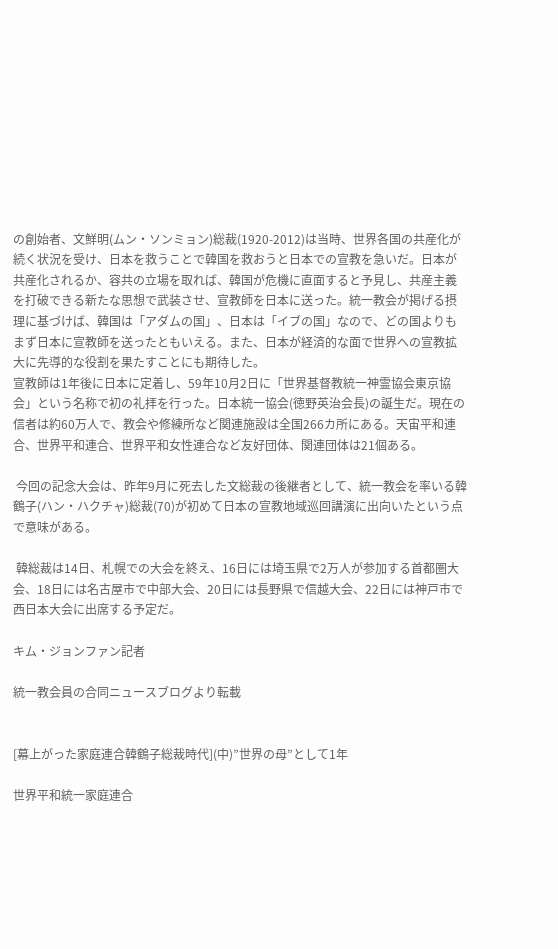の創始者、文鮮明(ムン・ソンミョン)総裁(1920-2012)は当時、世界各国の共産化が続く状況を受け、日本を救うことで韓国を救おうと日本での宣教を急いだ。日本が共産化されるか、容共の立場を取れば、韓国が危機に直面すると予見し、共産主義を打破できる新たな思想で武装させ、宣教師を日本に送った。統一教会が掲げる摂理に基づけば、韓国は「アダムの国」、日本は「イブの国」なので、どの国よりもまず日本に宣教師を送ったともいえる。また、日本が経済的な面で世界への宣教拡大に先導的な役割を果たすことにも期待した。
宣教師は1年後に日本に定着し、59年10月2日に「世界基督教統一神霊協会東京協会」という名称で初の礼拝を行った。日本統一協会(徳野英治会長)の誕生だ。現在の信者は約60万人で、教会や修練所など関連施設は全国266カ所にある。天宙平和連合、世界平和連合、世界平和女性連合など友好団体、関連団体は21個ある。

 今回の記念大会は、昨年9月に死去した文総裁の後継者として、統一教会を率いる韓鶴子(ハン・ハクチャ)総裁(70)が初めて日本の宣教地域巡回講演に出向いたという点で意味がある。

 韓総裁は14日、札幌での大会を終え、16日には埼玉県で2万人が参加する首都圏大会、18日には名古屋市で中部大会、20日には長野県で信越大会、22日には神戸市で西日本大会に出席する予定だ。

キム・ジョンファン記者

統一教会員の合同ニュースブログより転載


[幕上がった家庭連合韓鶴子総裁時代](中)”世界の母”として1年

世界平和統一家庭連合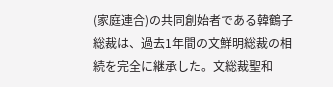(家庭連合)の共同創始者である韓鶴子総裁は、過去1年間の文鮮明総裁の相続を完全に継承した。文総裁聖和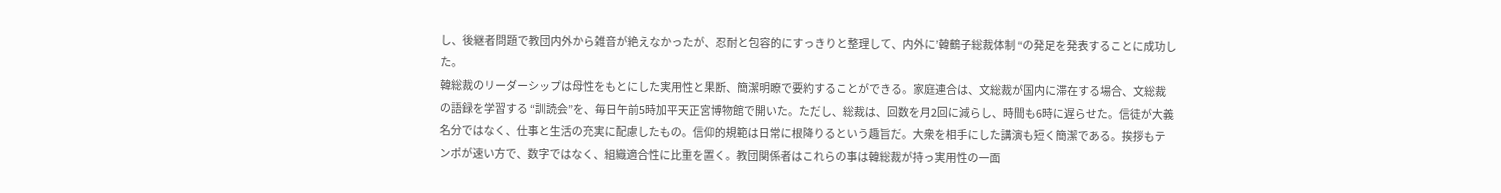し、後継者問題で教団内外から雑音が絶えなかったが、忍耐と包容的にすっきりと整理して、内外に’韓鶴子総裁体制 “の発足を発表することに成功した。
韓総裁のリーダーシップは母性をもとにした実用性と果断、簡潔明瞭で要約することができる。家庭連合は、文総裁が国内に滞在する場合、文総裁の語録を学習する “訓読会”を、毎日午前5時加平天正宮博物館で開いた。ただし、総裁は、回数を月2回に減らし、時間も6時に遅らせた。信徒が大義名分ではなく、仕事と生活の充実に配慮したもの。信仰的規範は日常に根降りるという趣旨だ。大衆を相手にした講演も短く簡潔である。挨拶もテンポが速い方で、数字ではなく、組織適合性に比重を置く。教団関係者はこれらの事は韓総裁が持っ実用性の一面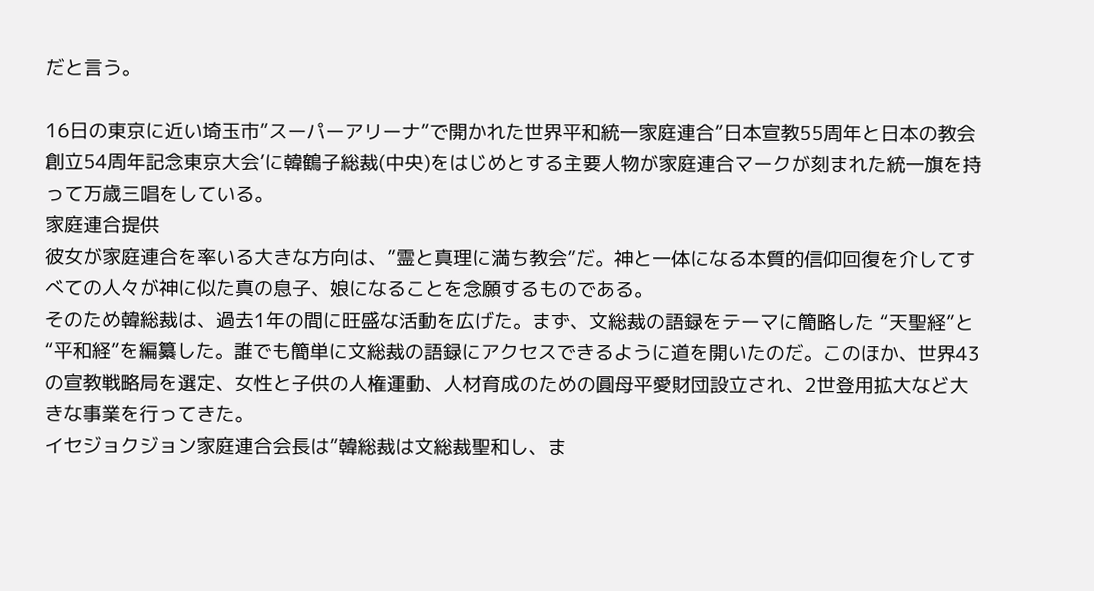だと言う。

16日の東京に近い埼玉市”スーパーアリーナ”で開かれた世界平和統一家庭連合”日本宣教55周年と日本の教会創立54周年記念東京大会’に韓鶴子総裁(中央)をはじめとする主要人物が家庭連合マークが刻まれた統一旗を持って万歳三唱をしている。
家庭連合提供
彼女が家庭連合を率いる大きな方向は、”霊と真理に満ち教会”だ。神と一体になる本質的信仰回復を介してすべての人々が神に似た真の息子、娘になることを念願するものである。
そのため韓総裁は、過去1年の間に旺盛な活動を広げた。まず、文総裁の語録をテーマに簡略した “天聖経”と “平和経”を編纂した。誰でも簡単に文総裁の語録にアクセスできるように道を開いたのだ。このほか、世界43の宣教戦略局を選定、女性と子供の人権運動、人材育成のための圓母平愛財団設立され、2世登用拡大など大きな事業を行ってきた。
イセジョクジョン家庭連合会長は”韓総裁は文総裁聖和し、ま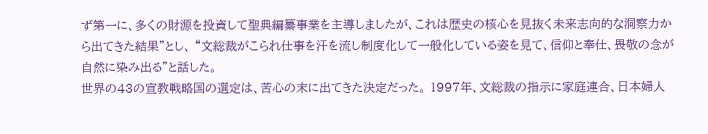ず第一に、多くの財源を投資して聖典編纂事業を主導しましたが、これは歴史の核心を見抜く未来志向的な洞察力から出てきた結果”とし、 “文総裁がこられ仕事を汗を流し制度化して一般化している姿を見て、信仰と奉仕、畏敬の念が自然に染み出る”と話した。
世界の43の宣教戦略国の選定は、苦心の末に出てきた決定だった。 1997年、文総裁の指示に家庭連合、日本婦人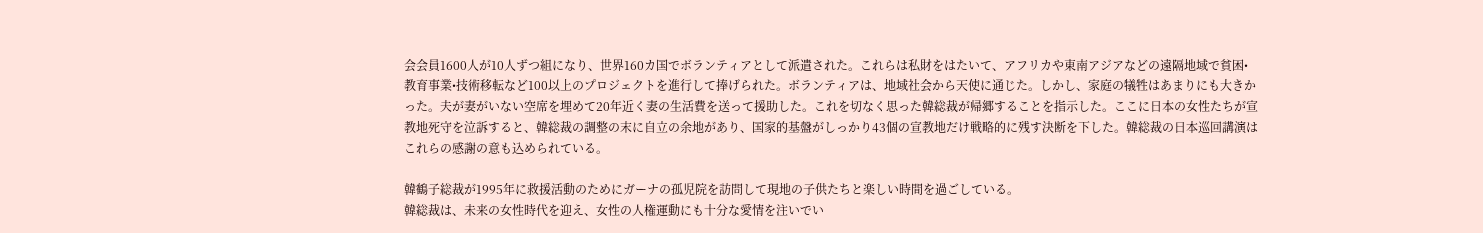会会員1600人が10人ずつ組になり、世界160カ国でボランティアとして派遣された。これらは私財をはたいて、アフリカや東南アジアなどの遠隔地域で貧困•教育事業•技術移転など100以上のプロジェクトを進行して捧げられた。ボランティアは、地域社会から天使に通じた。しかし、家庭の犠牲はあまりにも大きかった。夫が妻がいない空席を埋めて20年近く妻の生活費を送って援助した。これを切なく思った韓総裁が帰郷することを指示した。ここに日本の女性たちが宣教地死守を泣訴すると、韓総裁の調整の末に自立の余地があり、国家的基盤がしっかり43個の宣教地だけ戦略的に残す決断を下した。韓総裁の日本巡回講演はこれらの感謝の意も込められている。

韓鶴子総裁が1995年に救援活動のためにガーナの孤児院を訪問して現地の子供たちと楽しい時間を過ごしている。
韓総裁は、未来の女性時代を迎え、女性の人権運動にも十分な愛情を注いでい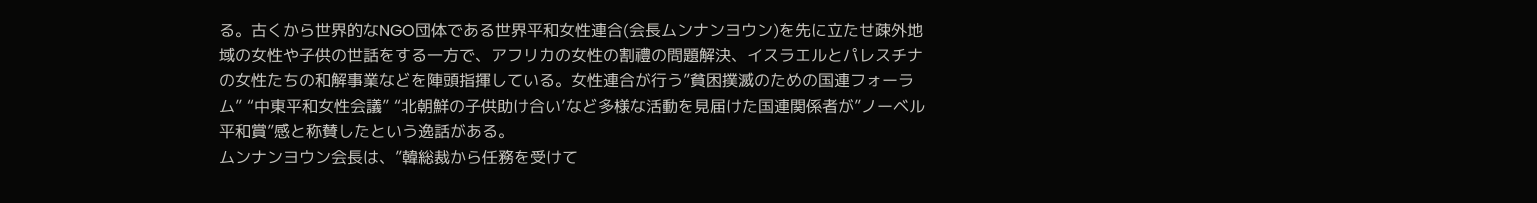る。古くから世界的なNGO団体である世界平和女性連合(会長ムンナンヨウン)を先に立たせ疎外地域の女性や子供の世話をする一方で、アフリカの女性の割禮の問題解決、イスラエルとパレスチナの女性たちの和解事業などを陣頭指揮している。女性連合が行う”貧困撲滅のための国連フォーラム” “中東平和女性会議” “北朝鮮の子供助け合い’など多様な活動を見届けた国連関係者が”ノーベル平和賞”感と称賛したという逸話がある。
ムンナンヨウン会長は、”韓総裁から任務を受けて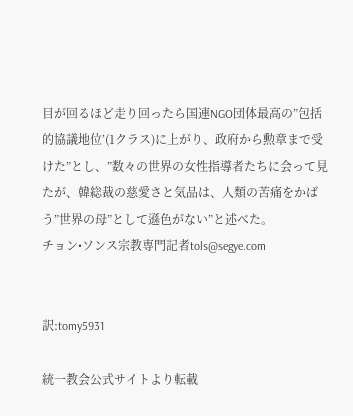目が回るほど走り回ったら国連NGO団体最高の”包括的協議地位’(1クラス)に上がり、政府から勲章まで受けた”とし、”数々の世界の女性指導者たちに会って見たが、韓総裁の慈愛さと気品は、人類の苦痛をかばう”世界の母”として遜色がない”と述べた。
チョン•ソンス宗教専門記者tols@segye.com


訳:tomy5931

統一教会公式サイトより転載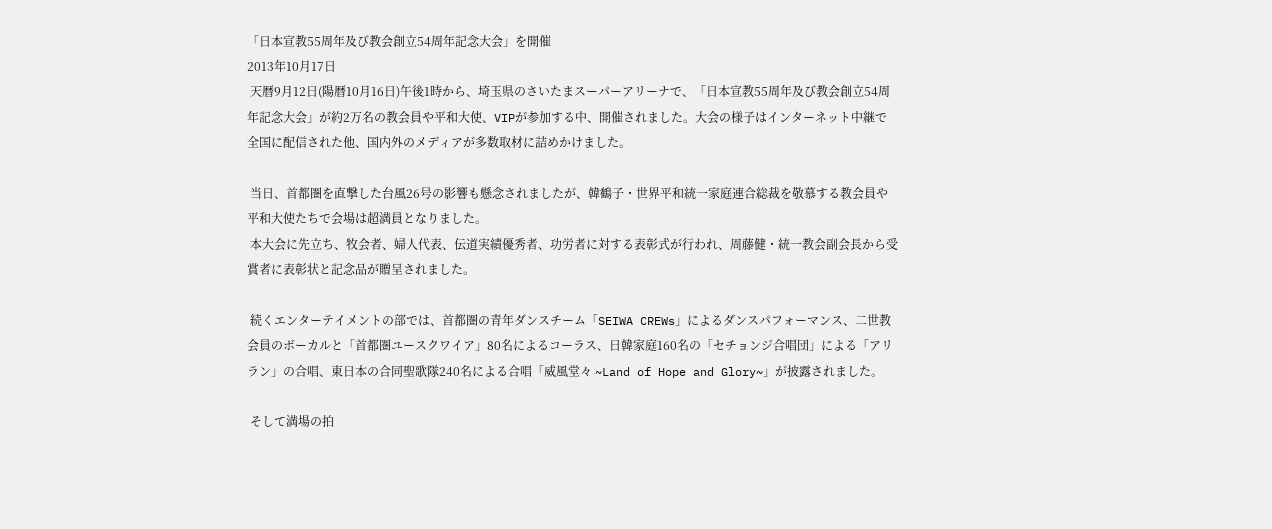「日本宣教55周年及び教会創立54周年記念大会」を開催
2013年10月17日
 天暦9月12日(陽暦10月16日)午後1時から、埼玉県のさいたまスーパーアリーナで、「日本宣教55周年及び教会創立54周年記念大会」が約2万名の教会員や平和大使、VIPが参加する中、開催されました。大会の様子はインターネット中継で全国に配信された他、国内外のメディアが多数取材に詰めかけました。

 当日、首都圏を直撃した台風26号の影響も懸念されましたが、韓鶴子・世界平和統一家庭連合総裁を敬慕する教会員や平和大使たちで会場は超満員となりました。
 本大会に先立ち、牧会者、婦人代表、伝道実績優秀者、功労者に対する表彰式が行われ、周藤健・統一教会副会長から受賞者に表彰状と記念品が贈呈されました。

 続くエンターテイメントの部では、首都圏の青年ダンスチーム「SEIWA CREWs」によるダンスパフォーマンス、二世教会員のボーカルと「首都圏ユースクワイア」80名によるコーラス、日韓家庭160名の「セチョンジ合唱団」による「アリラン」の合唱、東日本の合同聖歌隊240名による合唱「威風堂々 ~Land of Hope and Glory~」が披露されました。

 そして満場の拍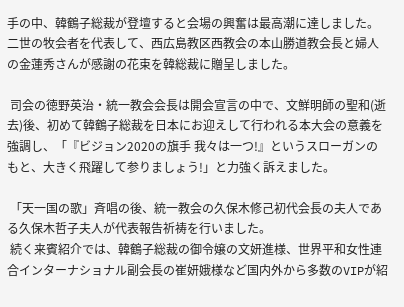手の中、韓鶴子総裁が登壇すると会場の興奮は最高潮に達しました。二世の牧会者を代表して、西広島教区西教会の本山勝道教会長と婦人の金蓮秀さんが感謝の花束を韓総裁に贈呈しました。

 司会の徳野英治・統一教会会長は開会宣言の中で、文鮮明師の聖和(逝去)後、初めて韓鶴子総裁を日本にお迎えして行われる本大会の意義を強調し、「『ビジョン2020の旗手 我々は一つ!』というスローガンのもと、大きく飛躍して参りましょう!」と力強く訴えました。

 「天一国の歌」斉唱の後、統一教会の久保木修己初代会長の夫人である久保木哲子夫人が代表報告祈祷を行いました。
 続く来賓紹介では、韓鶴子総裁の御令嬢の文妍進様、世界平和女性連合インターナショナル副会長の崔妍娥様など国内外から多数のVIPが紹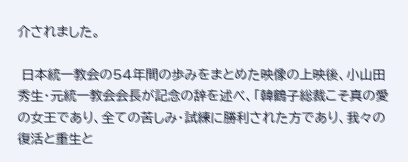介されました。

 日本統一教会の54年間の歩みをまとめた映像の上映後、小山田秀生・元統一教会会長が記念の辞を述べ、「韓鶴子総裁こそ真の愛の女王であり、全ての苦しみ・試練に勝利された方であり、我々の復活と重生と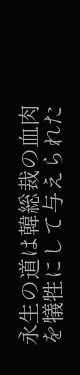永生の道は韓総裁の血肉を犠牲にして与えられた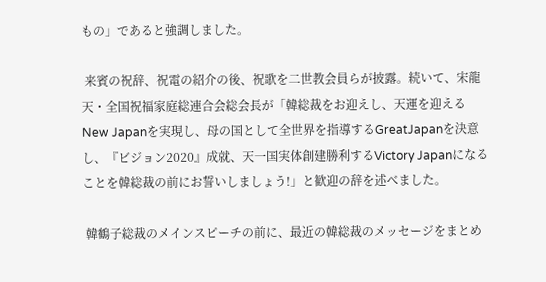もの」であると強調しました。

 来賓の祝辞、祝電の紹介の後、祝歌を二世教会員らが披露。続いて、宋龍天・全国祝福家庭総連合会総会長が「韓総裁をお迎えし、天運を迎えるNew Japanを実現し、母の国として全世界を指導するGreatJapanを決意し、『ビジョン2020』成就、天一国実体創建勝利するVictory Japanになることを韓総裁の前にお誓いしましょう!」と歓迎の辞を述べました。

 韓鶴子総裁のメインスピーチの前に、最近の韓総裁のメッセージをまとめ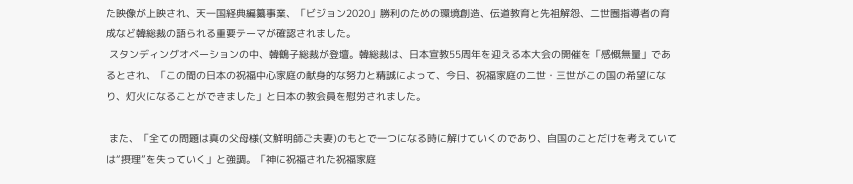た映像が上映され、天一国経典編纂事業、「ビジョン2020」勝利のための環境創造、伝道教育と先祖解怨、二世圏指導者の育成など韓総裁の語られる重要テーマが確認されました。
 スタンディングオベーションの中、韓鶴子総裁が登壇。韓総裁は、日本宣教55周年を迎える本大会の開催を「感慨無量」であるとされ、「この間の日本の祝福中心家庭の献身的な努力と精誠によって、今日、祝福家庭の二世・三世がこの国の希望になり、灯火になることができました」と日本の教会員を慰労されました。

 また、「全ての問題は真の父母様(文鮮明師ご夫妻)のもとで一つになる時に解けていくのであり、自国のことだけを考えていては“摂理”を失っていく」と強調。「神に祝福された祝福家庭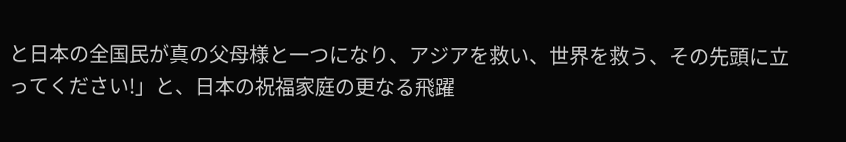と日本の全国民が真の父母様と一つになり、アジアを救い、世界を救う、その先頭に立ってください!」と、日本の祝福家庭の更なる飛躍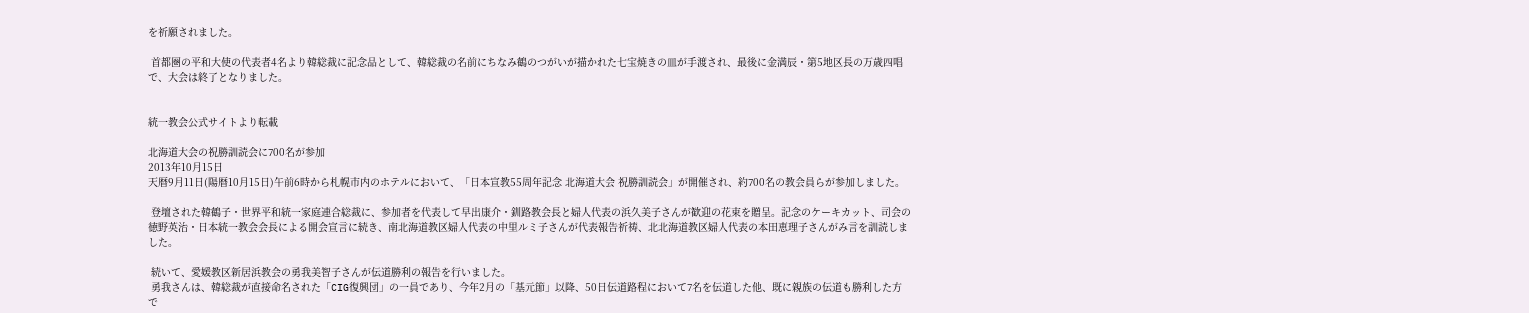を祈願されました。

 首都圏の平和大使の代表者4名より韓総裁に記念品として、韓総裁の名前にちなみ鶴のつがいが描かれた七宝焼きの皿が手渡され、最後に金満辰・第5地区長の万歳四唱で、大会は終了となりました。


統一教会公式サイトより転載

北海道大会の祝勝訓読会に700名が参加
2013年10月15日
天暦9月11日(陽暦10月15日)午前6時から札幌市内のホテルにおいて、「日本宣教55周年記念 北海道大会 祝勝訓読会」が開催され、約700名の教会員らが参加しました。

 登壇された韓鶴子・世界平和統一家庭連合総裁に、参加者を代表して早出康介・釧路教会長と婦人代表の浜久美子さんが歓迎の花束を贈呈。記念のケーキカット、司会の徳野英治・日本統一教会会長による開会宣言に続き、南北海道教区婦人代表の中里ルミ子さんが代表報告祈祷、北北海道教区婦人代表の本田恵理子さんがみ言を訓読しました。

 続いて、愛媛教区新居浜教会の勇我美智子さんが伝道勝利の報告を行いました。
 勇我さんは、韓総裁が直接命名された「CIG復興団」の一員であり、今年2月の「基元節」以降、50日伝道路程において7名を伝道した他、既に親族の伝道も勝利した方で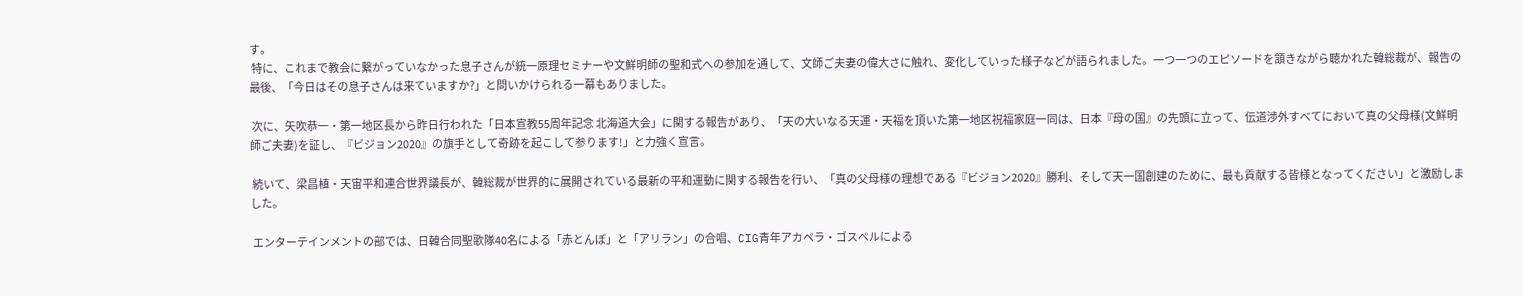す。
 特に、これまで教会に繋がっていなかった息子さんが統一原理セミナーや文鮮明師の聖和式への参加を通して、文師ご夫妻の偉大さに触れ、変化していった様子などが語られました。一つ一つのエピソードを頷きながら聴かれた韓総裁が、報告の最後、「今日はその息子さんは来ていますか?」と問いかけられる一幕もありました。

 次に、矢吹恭一・第一地区長から昨日行われた「日本宣教55周年記念 北海道大会」に関する報告があり、「天の大いなる天運・天福を頂いた第一地区祝福家庭一同は、日本『母の国』の先頭に立って、伝道渉外すべてにおいて真の父母様(文鮮明師ご夫妻)を証し、『ビジョン2020』の旗手として奇跡を起こして参ります!」と力強く宣言。

 続いて、梁昌植・天宙平和連合世界議長が、韓総裁が世界的に展開されている最新の平和運動に関する報告を行い、「真の父母様の理想である『ビジョン2020』勝利、そして天一国創建のために、最も貢献する皆様となってください」と激励しました。

 エンターテインメントの部では、日韓合同聖歌隊40名による「赤とんぼ」と「アリラン」の合唱、CIG青年アカペラ・ゴスペルによる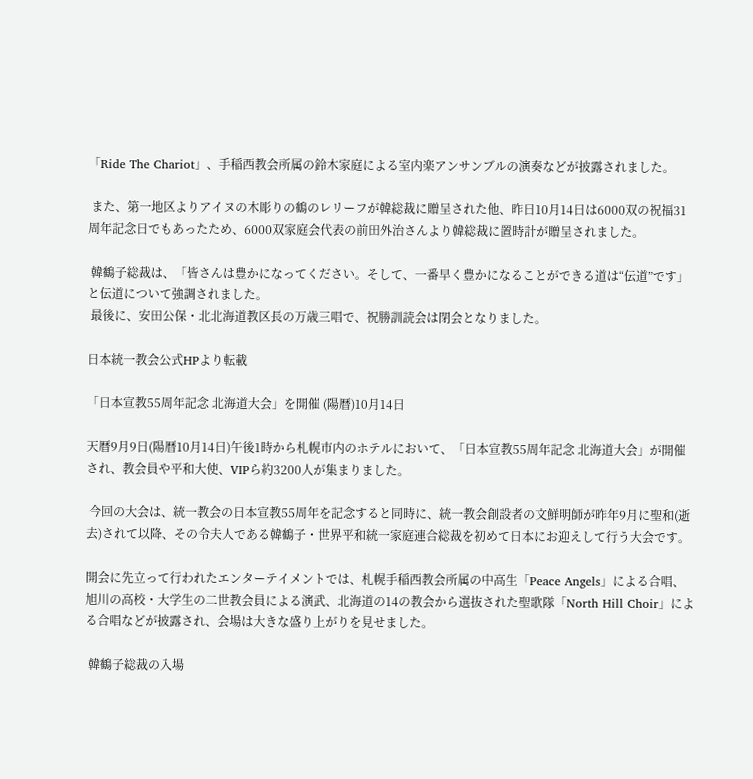「Ride The Chariot」、手稲西教会所属の鈴木家庭による室内楽アンサンブルの演奏などが披露されました。

 また、第一地区よりアイヌの木彫りの鶴のレリーフが韓総裁に贈呈された他、昨日10月14日は6000双の祝福31周年記念日でもあったため、6000双家庭会代表の前田外治さんより韓総裁に置時計が贈呈されました。

 韓鶴子総裁は、「皆さんは豊かになってください。そして、一番早く豊かになることができる道は“伝道”です」と伝道について強調されました。
 最後に、安田公保・北北海道教区長の万歳三唱で、祝勝訓読会は閉会となりました。

日本統一教会公式HPより転載

「日本宣教55周年記念 北海道大会」を開催 (陽暦)10月14日

天暦9月9日(陽暦10月14日)午後1時から札幌市内のホテルにおいて、「日本宣教55周年記念 北海道大会」が開催され、教会員や平和大使、VIPら約3200人が集まりました。

 今回の大会は、統一教会の日本宣教55周年を記念すると同時に、統一教会創設者の文鮮明師が昨年9月に聖和(逝去)されて以降、その令夫人である韓鶴子・世界平和統一家庭連合総裁を初めて日本にお迎えして行う大会です。

開会に先立って行われたエンターテイメントでは、札幌手稲西教会所属の中高生「Peace Angels」による合唱、旭川の高校・大学生の二世教会員による演武、北海道の14の教会から選抜された聖歌隊「North Hill Choir」による合唱などが披露され、会場は大きな盛り上がりを見せました。

 韓鶴子総裁の入場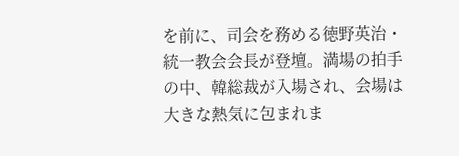を前に、司会を務める徳野英治・統一教会会長が登壇。満場の拍手の中、韓総裁が入場され、会場は大きな熱気に包まれま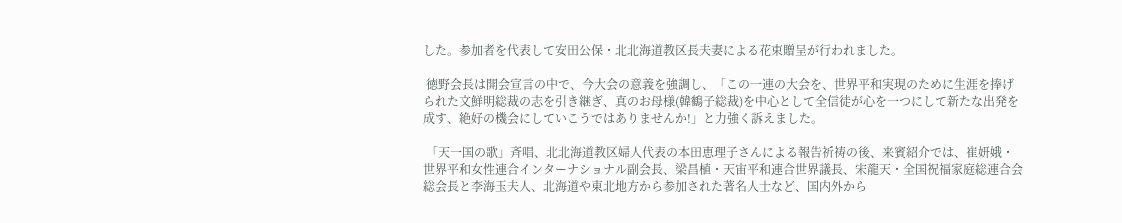した。参加者を代表して安田公保・北北海道教区長夫妻による花束贈呈が行われました。

 徳野会長は開会宣言の中で、今大会の意義を強調し、「この一連の大会を、世界平和実現のために生涯を捧げられた文鮮明総裁の志を引き継ぎ、真のお母様(韓鶴子総裁)を中心として全信徒が心を一つにして新たな出発を成す、絶好の機会にしていこうではありませんか!」と力強く訴えました。

 「天一国の歌」斉唱、北北海道教区婦人代表の本田恵理子さんによる報告祈祷の後、来賓紹介では、崔妍娥・世界平和女性連合インターナショナル副会長、梁昌植・天宙平和連合世界議長、宋龍天・全国祝福家庭総連合会総会長と李海玉夫人、北海道や東北地方から参加された著名人士など、国内外から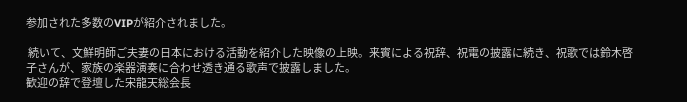参加された多数のVIPが紹介されました。

 続いて、文鮮明師ご夫妻の日本における活動を紹介した映像の上映。来賓による祝辞、祝電の披露に続き、祝歌では鈴木啓子さんが、家族の楽器演奏に合わせ透き通る歌声で披露しました。
歓迎の辞で登壇した宋龍天総会長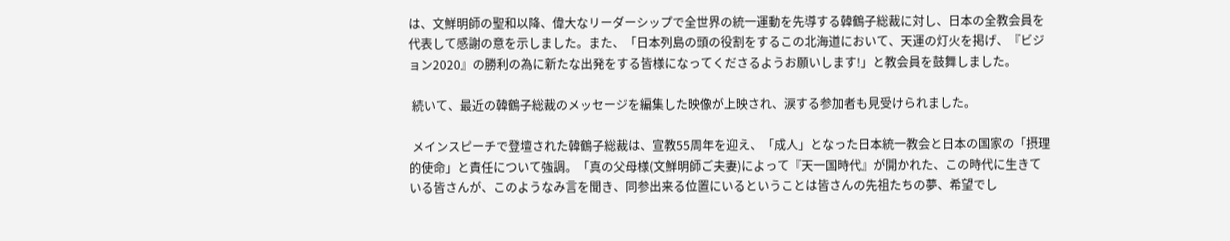は、文鮮明師の聖和以降、偉大なリーダーシップで全世界の統一運動を先導する韓鶴子総裁に対し、日本の全教会員を代表して感謝の意を示しました。また、「日本列島の頭の役割をするこの北海道において、天運の灯火を掲げ、『ビジョン2020』の勝利の為に新たな出発をする皆様になってくださるようお願いします!」と教会員を鼓舞しました。

 続いて、最近の韓鶴子総裁のメッセージを編集した映像が上映され、涙する参加者も見受けられました。

 メインスピーチで登壇された韓鶴子総裁は、宣教55周年を迎え、「成人」となった日本統一教会と日本の国家の「摂理的使命」と責任について強調。「真の父母様(文鮮明師ご夫妻)によって『天一国時代』が開かれた、この時代に生きている皆さんが、このようなみ言を聞き、同参出来る位置にいるということは皆さんの先祖たちの夢、希望でし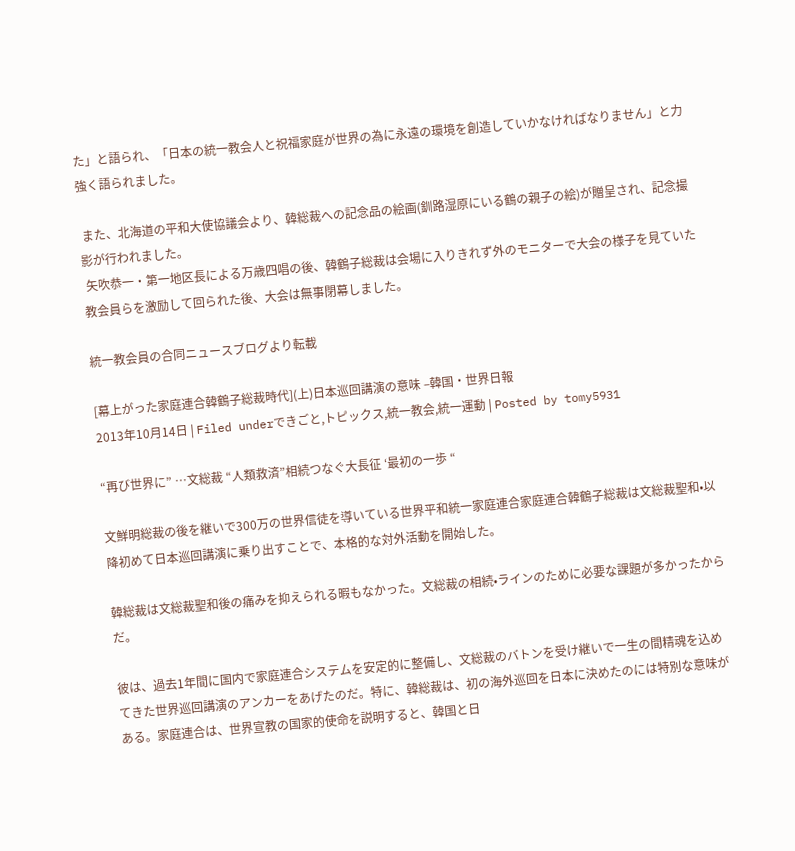た」と語られ、「日本の統一教会人と祝福家庭が世界の為に永遠の環境を創造していかなければなりません」と力強く語られました。

 また、北海道の平和大使協議会より、韓総裁への記念品の絵画(釧路湿原にいる鶴の親子の絵)が贈呈され、記念撮影が行われました。
 矢吹恭一・第一地区長による万歳四唱の後、韓鶴子総裁は会場に入りきれず外のモニターで大会の様子を見ていた教会員らを激励して回られた後、大会は無事閉幕しました。

統一教会員の合同ニュースブログより転載

[幕上がった家庭連合韓鶴子総裁時代](上)日本巡回講演の意味 –韓国・世界日報
2013年10月14日 | Filed underできごと,トピックス,統一教会,統一運動 | Posted by tomy5931

“再び世界に” …文総裁 “人類救済”相続つなぐ大長征 ‘最初の一歩 “

文鮮明総裁の後を継いで300万の世界信徒を導いている世界平和統一家庭連合家庭連合韓鶴子総裁は文総裁聖和•以降初めて日本巡回講演に乗り出すことで、本格的な対外活動を開始した。

韓総裁は文総裁聖和後の痛みを抑えられる暇もなかった。文総裁の相続•ラインのために必要な課題が多かったからだ。

彼は、過去1年間に国内で家庭連合システムを安定的に整備し、文総裁のバトンを受け継いで一生の間精魂を込めてきた世界巡回講演のアンカーをあげたのだ。特に、韓総裁は、初の海外巡回を日本に決めたのには特別な意味がある。家庭連合は、世界宣教の国家的使命を説明すると、韓国と日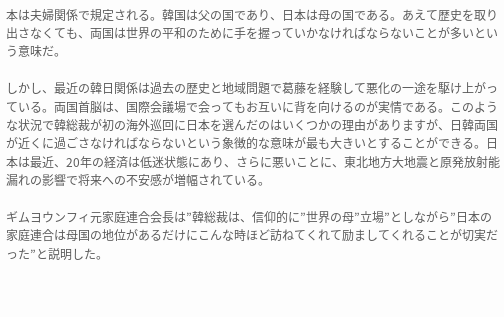本は夫婦関係で規定される。韓国は父の国であり、日本は母の国である。あえて歴史を取り出さなくても、両国は世界の平和のために手を握っていかなければならないことが多いという意味だ。

しかし、最近の韓日関係は過去の歴史と地域問題で葛藤を経験して悪化の一途を駆け上がっている。両国首脳は、国際会議場で会ってもお互いに背を向けるのが実情である。このような状況で韓総裁が初の海外巡回に日本を選んだのはいくつかの理由がありますが、日韓両国が近くに過ごさなければならないという象徴的な意味が最も大きいとすることができる。日本は最近、20年の経済は低迷状態にあり、さらに悪いことに、東北地方大地震と原発放射能漏れの影響で将来への不安感が増幅されている。

ギムヨウンフィ元家庭連合会長は”韓総裁は、信仰的に”世界の母”立場”としながら”日本の家庭連合は母国の地位があるだけにこんな時ほど訪ねてくれて励ましてくれることが切実だった”と説明した。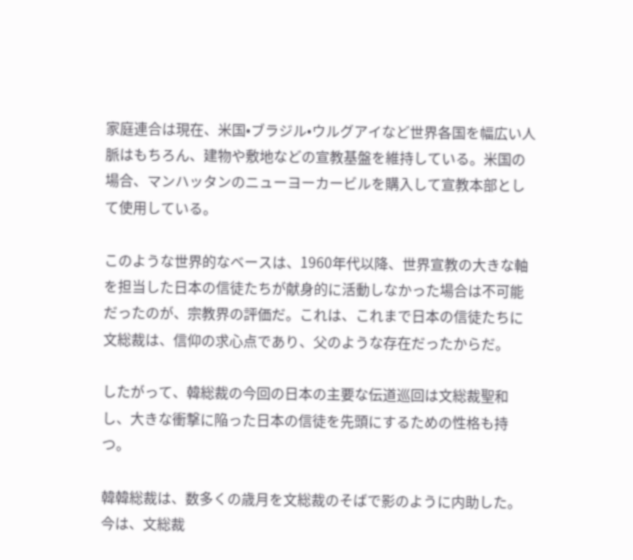家庭連合は現在、米国•ブラジル•ウルグアイなど世界各国を幅広い人脈はもちろん、建物や敷地などの宣教基盤を維持している。米国の場合、マンハッタンのニューヨーカービルを購入して宣教本部として使用している。

このような世界的なベースは、1960年代以降、世界宣教の大きな軸を担当した日本の信徒たちが献身的に活動しなかった場合は不可能だったのが、宗教界の評価だ。これは、これまで日本の信徒たちに文総裁は、信仰の求心点であり、父のような存在だったからだ。

したがって、韓総裁の今回の日本の主要な伝道巡回は文総裁聖和し、大きな衝撃に陥った日本の信徒を先頭にするための性格も持つ。

韓韓総裁は、数多くの歳月を文総裁のそばで影のように内助した。今は、文総裁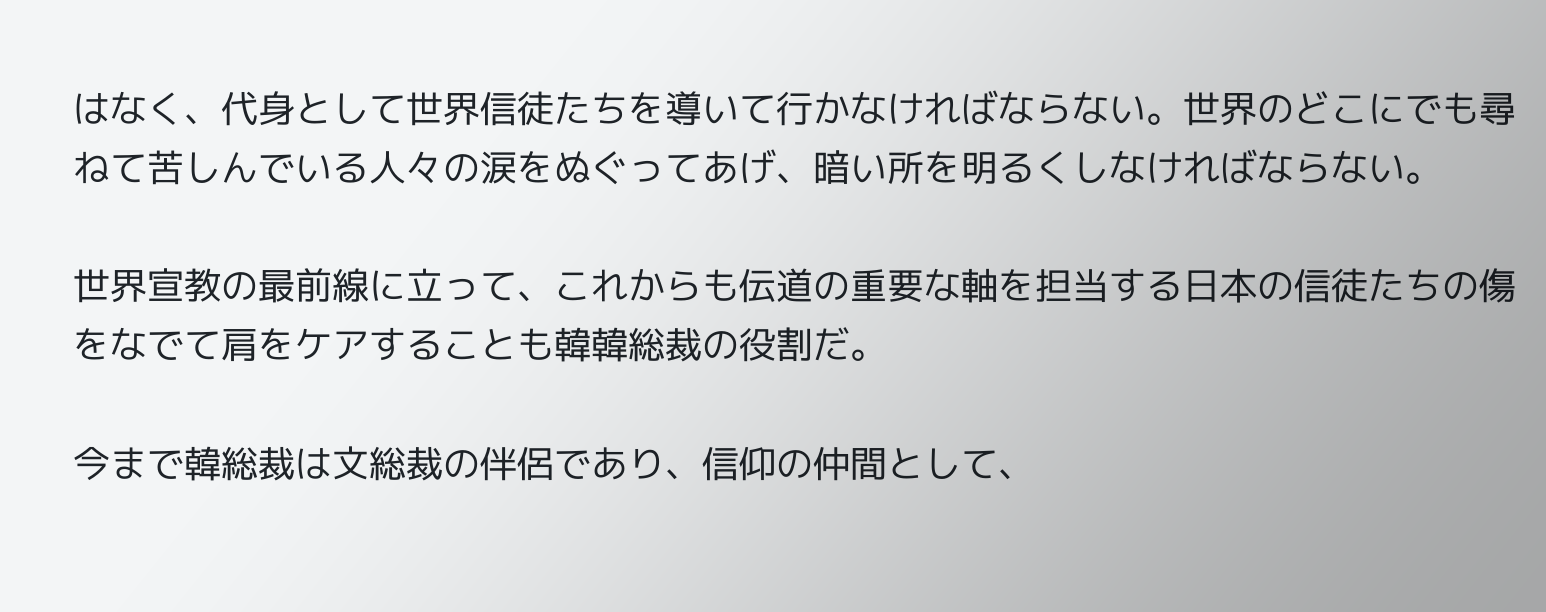はなく、代身として世界信徒たちを導いて行かなければならない。世界のどこにでも尋ねて苦しんでいる人々の涙をぬぐってあげ、暗い所を明るくしなければならない。

世界宣教の最前線に立って、これからも伝道の重要な軸を担当する日本の信徒たちの傷をなでて肩をケアすることも韓韓総裁の役割だ。

今まで韓総裁は文総裁の伴侶であり、信仰の仲間として、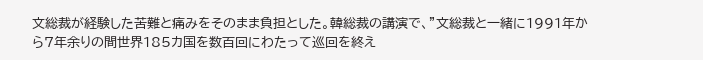文総裁が経験した苦難と痛みをそのまま負担とした。韓総裁の講演で、”文総裁と一緒に1991年から7年余りの間世界185カ国を数百回にわたって巡回を終え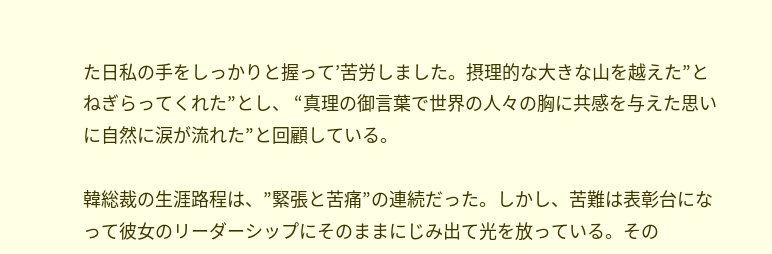た日私の手をしっかりと握って’苦労しました。摂理的な大きな山を越えた”とねぎらってくれた”とし、 “真理の御言葉で世界の人々の胸に共感を与えた思いに自然に涙が流れた”と回顧している。

韓総裁の生涯路程は、”緊張と苦痛”の連続だった。しかし、苦難は表彰台になって彼女のリーダーシップにそのままにじみ出て光を放っている。その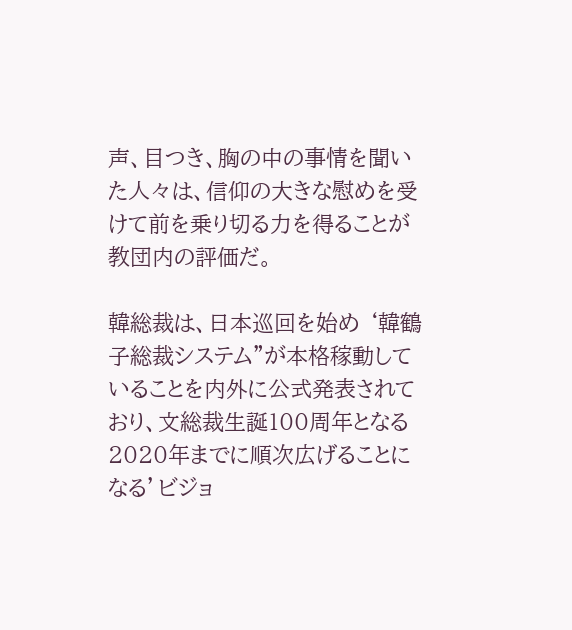声、目つき、胸の中の事情を聞いた人々は、信仰の大きな慰めを受けて前を乗り切る力を得ることが教団内の評価だ。

韓総裁は、日本巡回を始め ‘韓鶴子総裁システム”が本格稼動していることを内外に公式発表されており、文総裁生誕100周年となる2020年までに順次広げることになる’ビジョ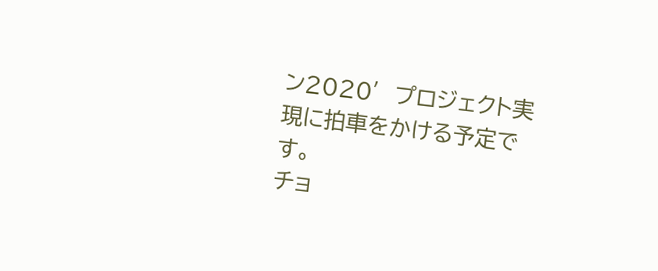ン2020′プロジェクト実現に拍車をかける予定です。
チョ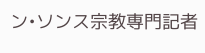ン•ソンス宗教専門記者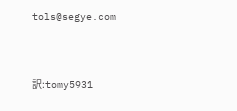tols@segye.com



訳:tomy5931